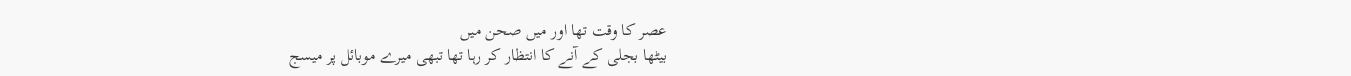عصر کا وقت تھا اور میں صحن میں
بیٹھا بجلی کے آنے کا انتظار کر رہا تھا تبھی میرے موبائل پر میسج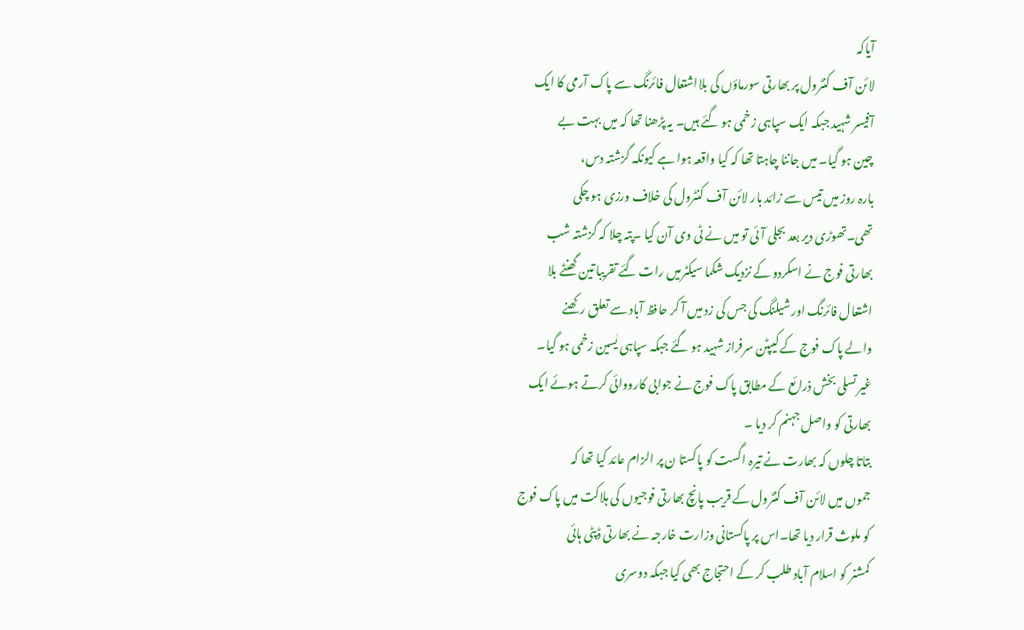آیاکہ
لائن آف کنٹرول پر بھارتی سورماؤں کی بلااشتعال فائرنگ سے پاک آرمی کا ایک
آفیسر شہید جبکہ ایک سپاہی زخمی ہو گئے ہیں۔ یہ پڑھنا تھا کہ میں بہت بے
چین ہو گیا۔ میں جاننا چاہتا تھا کہ کیا واقعہ ہوا ہے کیونکہ گزشتہ دس،
بارہ روز میں تیس سے زائد بار لائن آف کنٹرول کی خلاف ورزی ہو چکی
تھی۔تھوڑی دیر بعد بجلی آئی تو میں نے ٹی وی آن کیا ۔پتہ چلا کہ گزشتہ شب
بھارتی فوج نے اسکردو کے نزدیک شکما سیکٹرمیں رات گئے تقریبا تین گھنٹے بلا
اشتعال فائرنگ اور شیلنگ کی جس کی زد میں آ کر حافظ آباد سے تعلق رکھنے
والے پاک فوج کے کیپٹن سرفراز شہید ہو گئے جبکہ سپاہی یٰسین زخمی ہو گیا۔
غیر تسلی بخش ذرائع کے مطابق پاک فوج نے جوابی کارووائی کرتے ہوئے ایک
بھارتی کو واصل جہنم کر دیا ۔
بتاتا چلوں کہ بھارت نے تیرہ اگست کو پاکستا ن پر الزام عائد کیا تھا کہ
جموں میں لائن آف کنٹرول کے قریب پانچ بھارتی فوجیوں کی ہلاکت میں پاک فوج
کو ملوث قرار دیا تھا۔اس پر پاکستانی وزارت خارجہ نے بھارتی ڈپٹی ہائی
کمشنر کو اسلام آباد طلب کر کے احتجاج بھی کیا جبکہ دوسری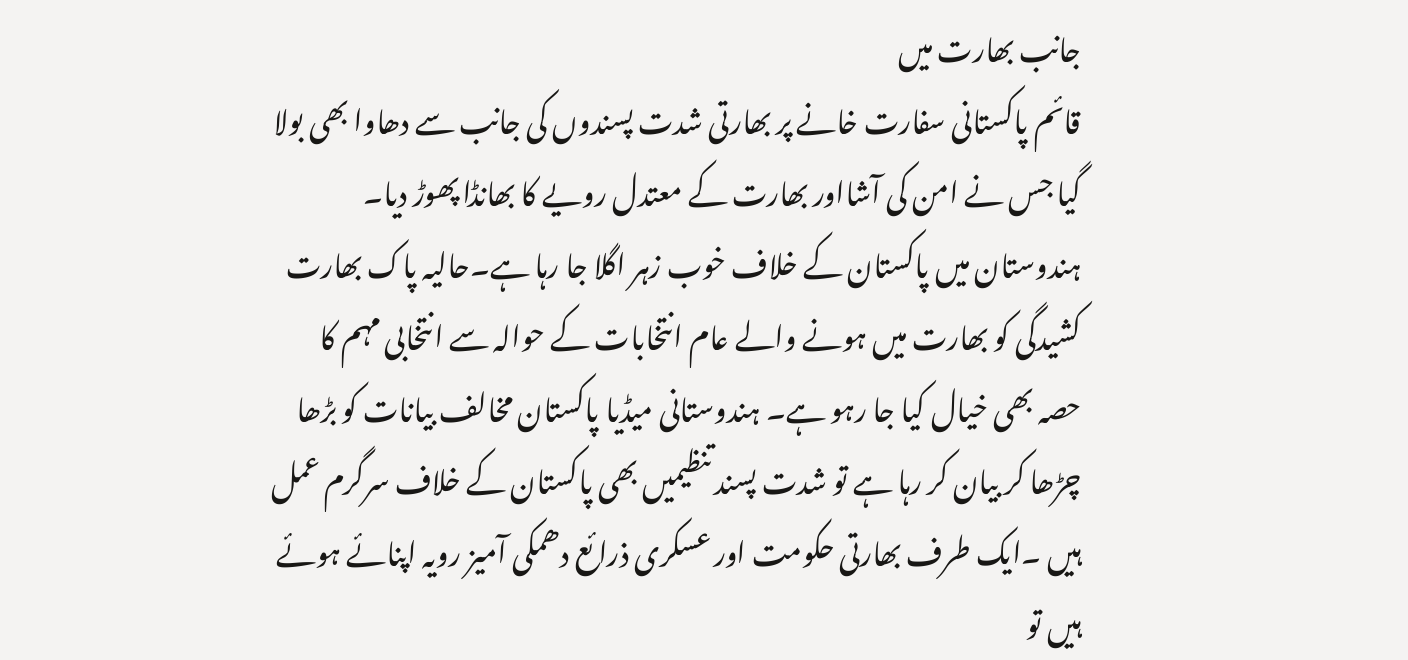جانب بھارت میں
قائم پاکستانی سفارت خانے پر بھارتی شدت پسندوں کی جانب سے دھاوا بھی بولا
گیا جس نے امن کی آشااور بھارت کے معتدل رویے کا بھانڈا پھوڑ دیا۔
ہندوستان میں پاکستان کے خلاف خوب زہر اگلا جا رہا ہے۔حالیہ پاک بھارت
کشیدگی کو بھارت میں ہونے والے عام انتخابات کے حوالہ سے انتخابی مہم کا
حصہ بھی خیال کیا جا رہو ہے۔ ہندوستانی میڈیا پاکستان مخالف بیانات کو بڑھا
چڑھا کر بیان کر رہا ہے تو شدت پسند تنظیمیں بھی پاکستان کے خلاف سرگرم عمل
ہیں ۔ایک طرف بھارتی حکومت اور عسکری ذرائع دھمکی آمیز رویہ اپنائے ہوئے
ہیں تو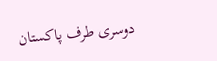دوسری طرف پاکستان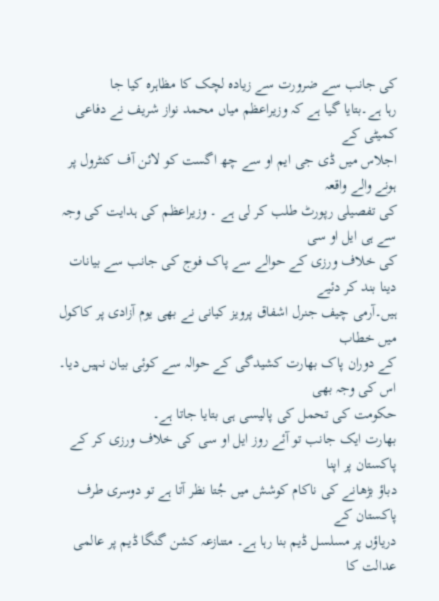کی جانب سے ضرورت سے زیادہ لچک کا مظاہرہ کیا جا
رہا ہے۔بتایا گیا ہے کہ وزیراعظم میاں محمد نواز شریف نے دفاعی کمیٹی کے
اجلاس میں ڈی جی ایم او سے چھ اگست کو لائن آف کنٹرول پر ہونے والے واقعہ
کی تفصیلی رپورٹ طلب کر لی ہے ۔ وزیراعظم کی ہدایت کی وجہ سے ہی ایل او سی
کی خلاف ورزی کے حوالے سے پاک فوج کی جانب سے بیانات دینا بند کر دئیے
ہیں۔آرمی چیف جنرل اشفاق پرویز کیانی نے بھی یوم آزادی پر کاکول میں خطاب
کے دوران پاک بھارت کشیدگی کے حوالہ سے کوئی بیان نہیں دیا۔ اس کی وجہ بھی
حکومت کی تحمل کی پالیسی ہی بتایا جاتا ہے۔
بھارت ایک جانب تو آئے روز ایل او سی کی خلاف ورزی کر کے پاکستان پر اپنا
دباؤ بڑھانے کی ناکام کوشش میں جُتا نظر آتا ہے تو دوسری طرف پاکستان کے
دریاؤں پر مسلسل ڈیم بنا رہا ہے۔ متنازعہ کشن گنگا ڈیم پر عالمی عدالت کا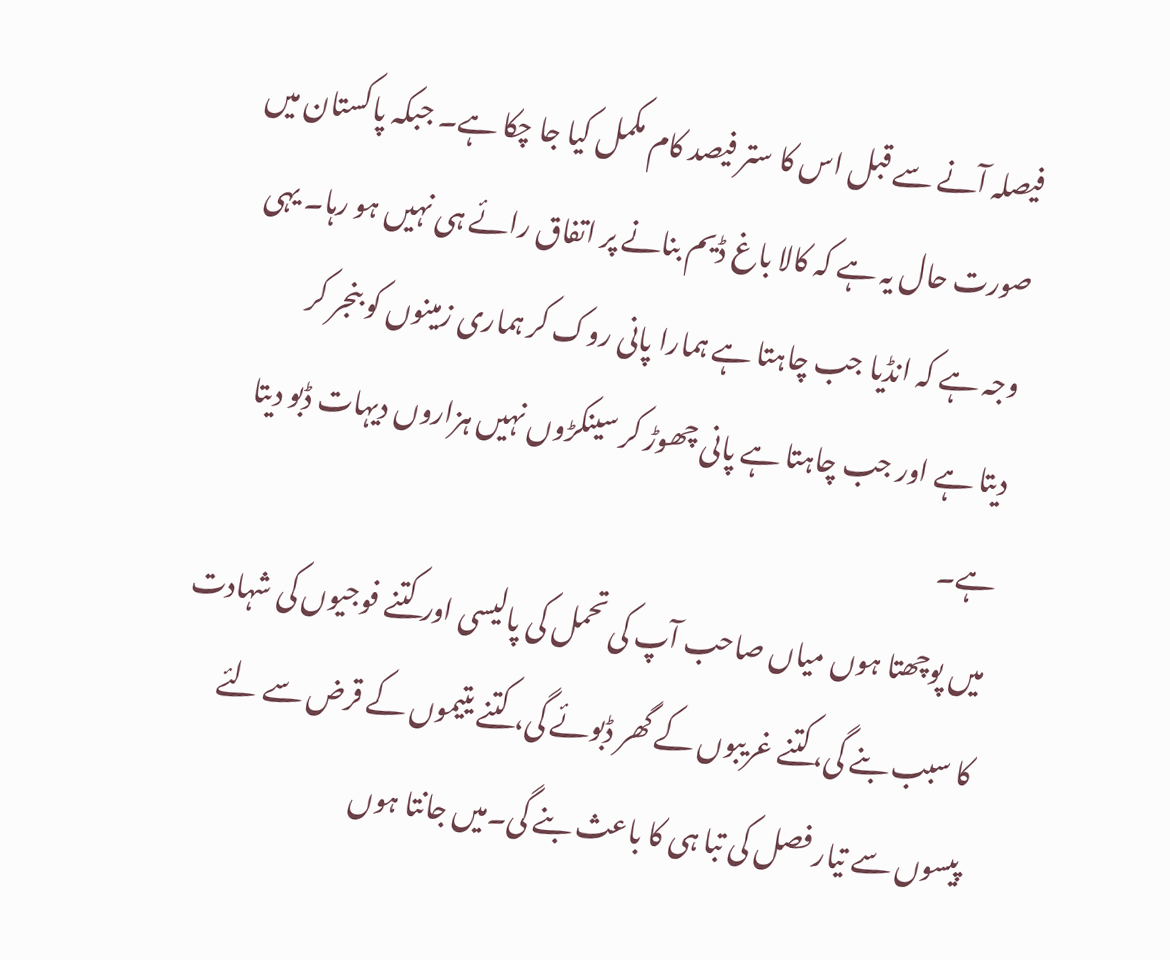فیصلہ آنے سے قبل اس کا ستر فیصد کام مکمل کیا جا چکا ہے۔ جبکہ پاکستان میں
صورت حال یہ ہے کہ کالا باغ ڈیم بنانے پر اتفاق رائے ہی نہیں ہو رہا۔ یہی
وجہ ہے کہ انڈیا جب چاہتا ہے ہمارا پانی روک کر ہماری زمینوں کو بنجر کر
دیتا ہے اور جب چاہتا ہے پانی چھوڑ کر سینکڑوں نہیں ہزاروں دیہات ڈبو دیتا
ہے۔
میں پوچھتا ہوں میاں صاحب آپ کی تحمل کی پالیسی اور کتنے فوجیوں کی شہادت
کا سبب بنے گی،کتنے غریبوں کے گھر ڈبوئے گی، کتنے یتیموں کے قرض سے لئے
پیسوں سے تیار فصل کی تبا ہی کا باعث بنے گی۔میں جانتا ہوں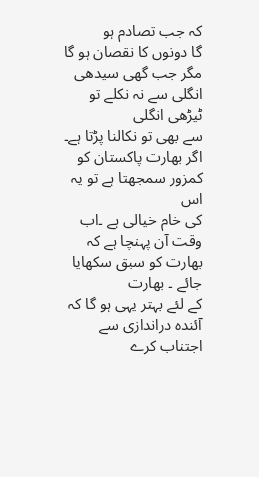کہ جب تصادم ہو
گا دونوں کا نقصان ہو گا مگر جب گھی سیدھی انگلی سے نہ نکلے تو ٹیڑھی انگلی
سے بھی تو نکالنا پڑتا ہے۔ اگر بھارت پاکستان کو کمزور سمجھتا ہے تو یہ اس
کی خام خیالی ہے ۔اب وقت آن پہنچا ہے کہ بھارت کو سبق سکھایا جائے ۔ بھارت
کے لئے بہتر یہی ہو گا کہ آئندہ دراندازی سے اجتناب کرے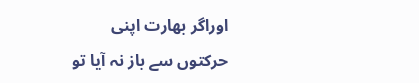اوراگر بھارت اپنی
حرکتوں سے باز نہ آیا تو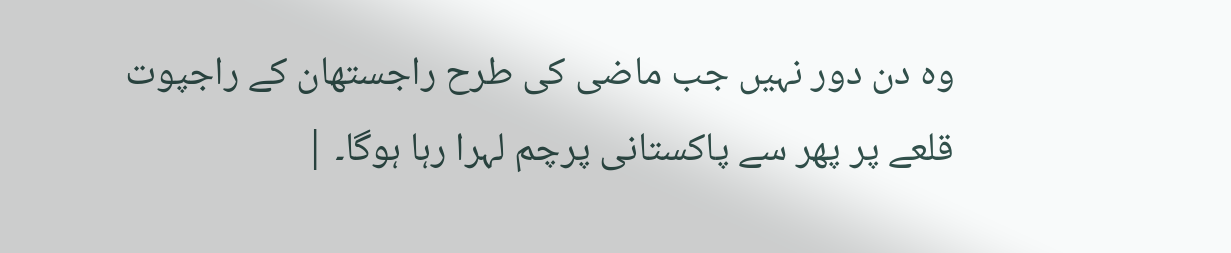وہ دن دور نہیں جب ماضی کی طرح راجستھان کے راجپوت
قلعے پر پھر سے پاکستانی پرچم لہرا رہا ہوگا۔ |